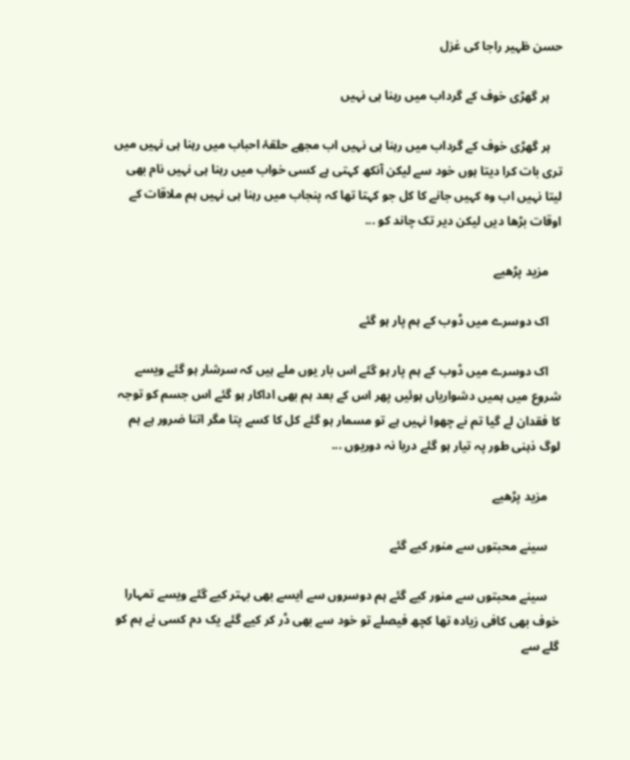حسن ظہیر راجا کی غزل

    ہر گھڑی خوف کے گرداب میں رہنا ہی نہیں

    ہر گھڑی خوف کے گرداب میں رہنا ہی نہیں اب مجھے حلقۂ احباب میں رہنا ہی نہیں میں تری بات کرا دیتا ہوں خود سے لیکن آنکھ کہتی ہے کسی خواب میں رہنا ہی نہیں نام بھی لیتا نہیں اب وہ کہیں جانے کا کل جو کہتا تھا کہ پنجاب میں رہنا ہی نہیں ہم ملاقات کے اوقات بڑھا دیں لیکن دیر تک چاند کو ...

    مزید پڑھیے

    اک دوسرے میں ڈوب کے ہم پار ہو گئے

    اک دوسرے میں ڈوب کے ہم پار ہو گئے اس بار یوں ملے ہیں کہ سرشار ہو گئے ویسے شروع میں ہمیں دشواریاں ہوئیں پھر اس کے بعد ہم بھی اداکار ہو گئے اس جسم کو توجہ کا فقدان لے گیا تم نے چھوا نہیں ہے تو مسمار ہو گئے کل کا کسے پتا مگر اتنا ضرور ہے ہم لوگ ذہنی طور پہ تیار ہو گئے دریا نہ دوریوں ...

    مزید پڑھیے

    سینے محبتوں سے منور کیے گئے

    سینے محبتوں سے منور کیے گئے ہم دوسروں سے ایسے بھی بہتر کیے گئے ویسے تمہارا خوف بھی کافی زیادہ تھا کچھ فیصلے تو خود سے بھی ڈر کر کیے گئے یک دم کسی نے ہم کو گلے سے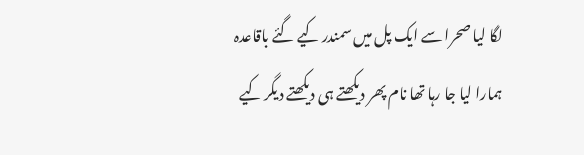لگا لیا صحرا سے ایک پل میں سمندر کیے گئے باقاعدہ ہمارا لیا جا رہا تھا نام پھر دیکھتے ہی دیکھتے دیگر کیے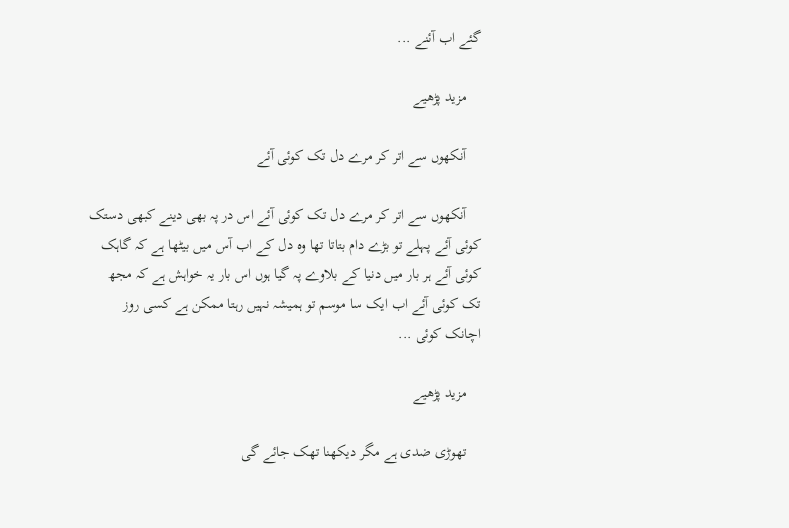گئے اب آئنے ...

    مزید پڑھیے

    آنکھوں سے اتر کر مرے دل تک کوئی آئے

    آنکھوں سے اتر کر مرے دل تک کوئی آئے اس در پہ بھی دینے کبھی دستک کوئی آئے پہلے تو بڑے دام بتاتا تھا وہ دل کے اب آس میں بیٹھا ہے کہ گاہک کوئی آئے ہر بار میں دنیا کے بلاوے پہ گیا ہوں اس بار یہ خواہش ہے کہ مجھ تک کوئی آئے اب ایک سا موسم تو ہمیشہ نہیں رہتا ممکن ہے کسی روز اچانک کوئی ...

    مزید پڑھیے

    تھوڑی ضدی ہے مگر دیکھنا تھک جائے گی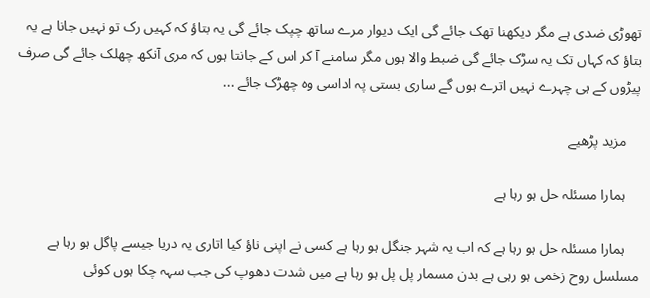تھوڑی ضدی ہے مگر دیکھنا تھک جائے گی ایک دیوار مرے ساتھ چپک جائے گی یہ بتاؤ کہ کہیں رک تو نہیں جانا ہے یہ بتاؤ کہ کہاں تک یہ سڑک جائے گی ضبط والا ہوں مگر سامنے آ کر اس کے جانتا ہوں کہ مری آنکھ چھلک جائے گی صرف پیڑوں کے ہی چہرے نہیں اترے ہوں گے ساری بستی پہ اداسی وہ چھڑک جائے ...

    مزید پڑھیے

    ہمارا مسئلہ حل ہو رہا ہے

    ہمارا مسئلہ حل ہو رہا ہے کہ اب یہ شہر جنگل ہو رہا ہے کسی نے اپنی ناؤ کیا اتاری یہ دریا جیسے پاگل ہو رہا ہے مسلسل روح زخمی ہو رہی ہے بدن مسمار پل پل ہو رہا ہے میں شدت دھوپ کی جب سہہ چکا ہوں کوئی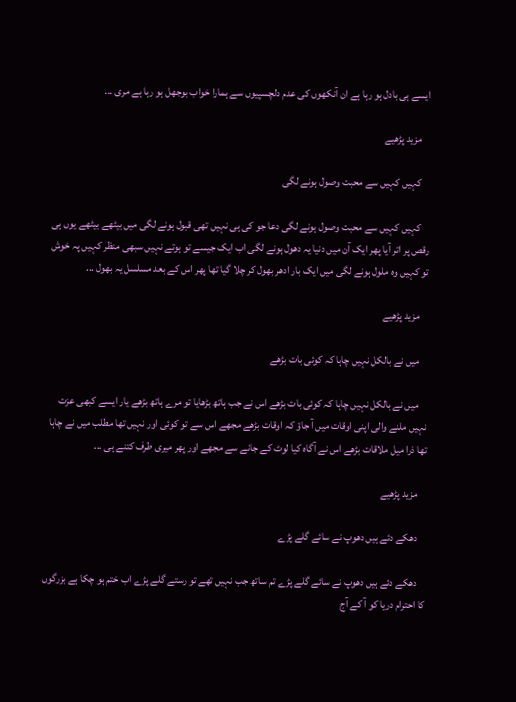ایسے ہی بادل ہو رہا ہے ان آنکھوں کی عدم دلچسپیوں سے ہمارا خواب بوجھل ہو رہا ہے مری ...

    مزید پڑھیے

    کہیں کہیں سے محبت وصول ہونے لگی

    کہیں کہیں سے محبت وصول ہونے لگی دعا جو کی ہی نہیں تھی قبول ہونے لگی میں بیٹھے بیٹھے یوں ہی رقص پر اتر آیا پھر ایک آن میں دنیا یہ دھول ہونے لگی اب ایک جیسے تو ہوتے نہیں سبھی منظر کہیں پہ خوش تو کہیں وہ ملول ہونے لگی میں ایک بار ادھر بھول کر چلا گیا تھا پھر اس کے بعد مسلسل یہ بھول ...

    مزید پڑھیے

    میں نے بالکل نہیں چاہا کہ کوئی بات بڑھے

    میں نے بالکل نہیں چاہا کہ کوئی بات بڑھے اس نے جب ہاتھ بڑھایا تو مرے ہاتھ بڑھے یار ایسے کبھی عزت نہیں ملنے والی اپنی اوقات میں آ جاؤ کہ اوقات بڑھے مجھے اس سے تو کوئی اور نہیں تھا مطلب میں نے چاہا تھا ذرا میل ملاقات بڑھے اس نے آگاہ کیا لوٹ کے جانے سے مجھے اور پھر میری طرف کتنے ہی ...

    مزید پڑھیے

    دھکے دئے ہیں دھوپ نے سائے گلے پڑے

    دھکے دئے ہیں دھوپ نے سائے گلے پڑے تم ساتھ جب نہیں تھے تو رستے گلے پڑے اب ختم ہو چکا ہے بزرگوں کا احترام دریا کو آ کے آج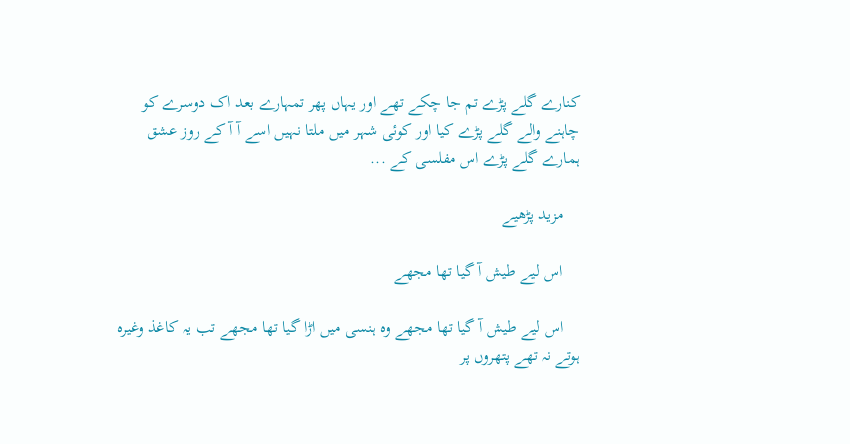کنارے گلے پڑے تم جا چکے تھے اور یہاں پھر تمہارے بعد اک دوسرے کو چاہنے والے گلے پڑے کیا اور کوئی شہر میں ملتا نہیں اسے آ آ کے روز عشق ہمارے گلے پڑے اس مفلسی کے ...

    مزید پڑھیے

    اس لیے طیش آ گیا تھا مجھے

    اس لیے طیش آ گیا تھا مجھے وہ ہنسی میں اڑا گیا تھا مجھے تب یہ کاغذ وغیرہ ہوتے نہ تھے پتھروں پر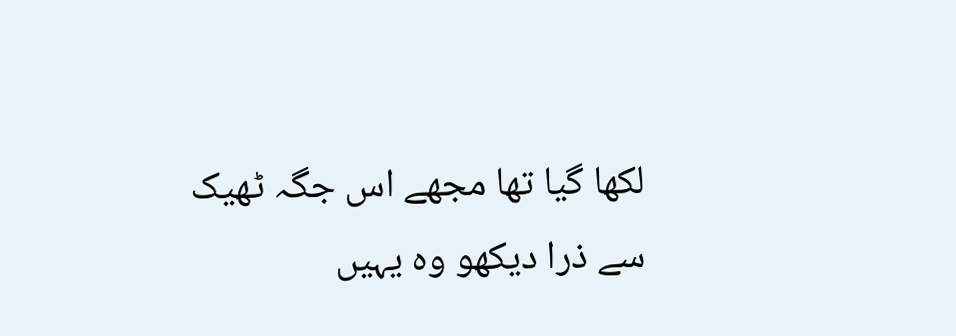لکھا گیا تھا مجھے اس جگہ ٹھیک سے ذرا دیکھو وہ یہیں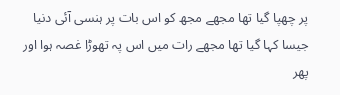پر چھپا گیا تھا مجھے مجھ کو اس بات پر ہنسی آئی دنیا جیسا کہا گیا تھا مجھے رات میں اس پہ تھوڑا غصہ ہوا اور پھر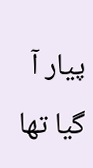پیار آ گیا تھا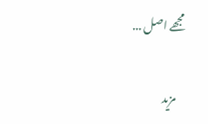مجھے اصل ...

    مزید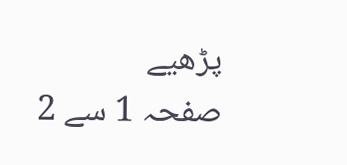پڑھیے
صفحہ 1 سے 2